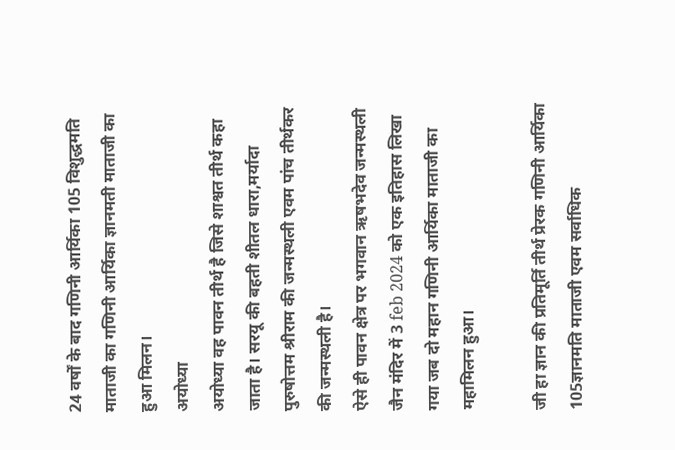24 वर्षों के बाद गणिनी आर्यिका 105 विशुद्धमति माताजी का गणिनी आर्यिका ज्ञानमती माताजी का हुआ मिलन।
अयोध्या
अयोध्या वह पावन तीर्थ है जिसे शाश्वत तीर्थ कहा जाता है। सरयू की बहती शीतल धारा,मर्यादा पुरुषोत्तम श्रीराम की जन्मस्थली एवम पांच तीर्थकर की जन्मस्थली है।
ऐसे ही पावन क्षेत्र पर भगवान ऋषभदेव जन्मस्थली जैन मंदिर में 3 feb 2024 को एक इतिहास लिखा गया जब दो महान गणिनी आर्यिका माताजी का महामिलन हुआ।

जी हा ज्ञान की प्रतिमूर्ति तीर्थ प्रेरक गणिनी आर्यिका 105ज्ञानमति माताजी एवम सर्वाधिक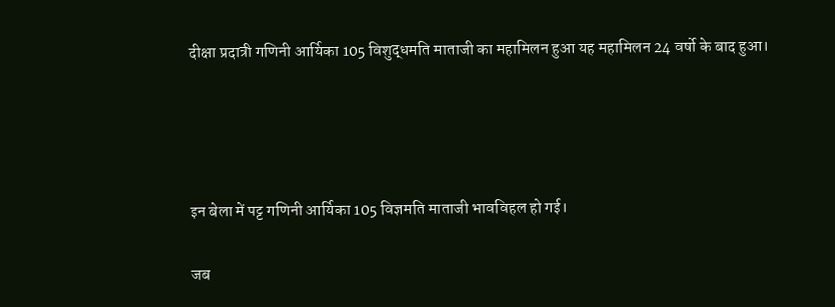दीक्षा प्रदात्री गणिनी आर्यिका 105 विशुद्धमति माताजी का महामिलन हुआ यह महामिलन 24 वर्षो के बाद हुआ।




इन बेला में पट्ट गणिनी आर्यिका 105 विज्ञमति माताजी भावविहल हो गई।

जब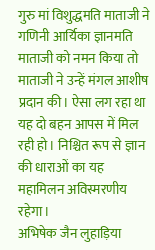गुरु मां विशुद्धमति माताजी ने गणिनी आर्यिका ज्ञानमति माताजी को नमन किया तो माताजी ने उन्हें मंगल आशीष प्रदान की। ऐसा लग रहा था यह दो बहन आपस में मिल रही हो। निश्चित रूप से ज्ञान की धाराओं का यह महामिलन अविस्मरणीय रहेगा।
अभिषेक जैन लुहाड़िया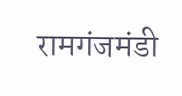रामगंजमंडी